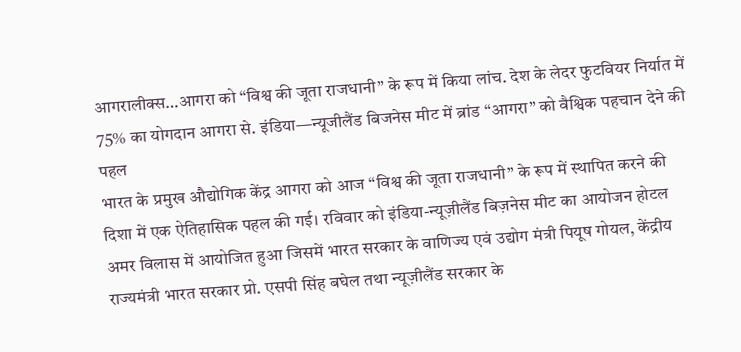आगरालीक्स…आगरा को “विश्व की जूता राजधानी” के रूप में किया लांच. देश के लेदर फुटवियर निर्यात में 75% का योगदान आगरा से. इंडिया—न्यूजीलैंड बिजनेस मीट में ब्रांड “आगरा” को वैश्विक पहचान देने की पहल
भारत के प्रमुख औद्योगिक केंद्र आगरा को आज “विश्व की जूता राजधानी” के रूप में स्थापित करने की दिशा में एक ऐतिहासिक पहल की गई। रविवार को इंडिया-न्यूज़ीलैंड बिज़नेस मीट का आयोजन होटल अमर विलास में आयोजित हुआ जिसमें भारत सरकार के वाणिज्य एवं उद्योग मंत्री पियूष गोयल, केंद्रीय राज्यमंत्री भारत सरकार प्रो. एसपी सिंह बघेल तथा न्यूज़ीलैंड सरकार के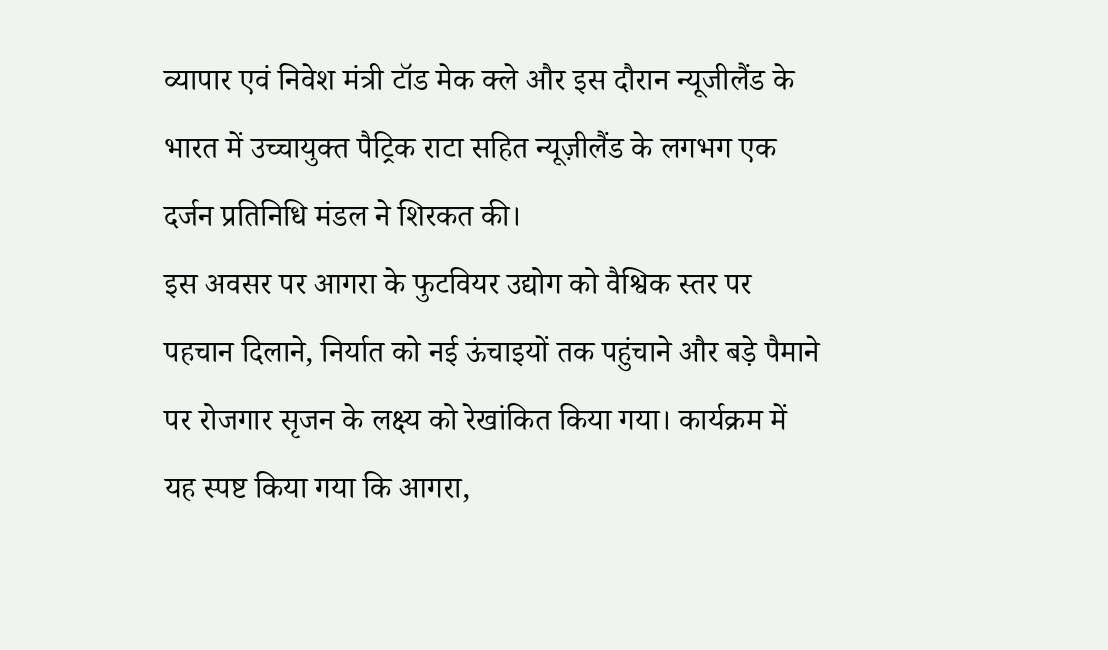व्यापार एवं निवेश मंत्री टॉड मेक क्ले और इस दौरान न्यूजीलैंड के भारत में उच्चायुक्त पैट्रिक राटा सहित न्यूज़ीलैंड के लगभग एक दर्जन प्रतिनिधि मंडल ने शिरकत की।
इस अवसर पर आगरा के फुटवियर उद्योग को वैश्विक स्तर पर पहचान दिलाने, निर्यात को नई ऊंचाइयों तक पहुंचाने और बड़े पैमाने पर रोजगार सृजन के लक्ष्य को रेखांकित किया गया। कार्यक्रम में यह स्पष्ट किया गया कि आगरा,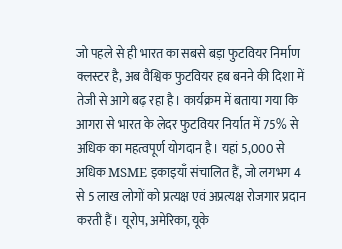जो पहले से ही भारत का सबसे बड़ा फुटवियर निर्माण क्लस्टर है, अब वैश्विक फुटवियर हब बनने की दिशा में तेजी से आगे बढ़ रहा है। कार्यक्रम में बताया गया कि आगरा से भारत के लेदर फुटवियर निर्यात में 75% से अधिक का महत्वपूर्ण योगदान है। यहां 5,000 से अधिक MSME इकाइयाँ संचालित हैं, जो लगभग 4 से 5 लाख लोगों को प्रत्यक्ष एवं अप्रत्यक्ष रोजगार प्रदान करती हैं। यूरोप, अमेरिका, यूके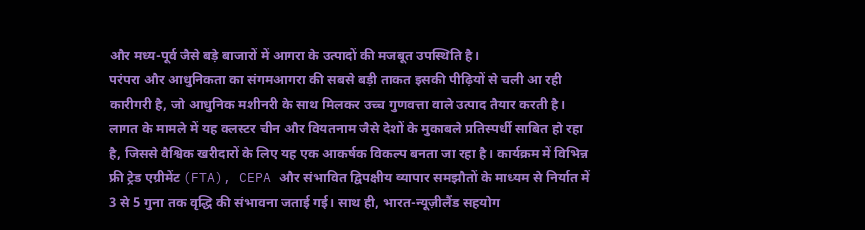और मध्य-पूर्व जैसे बड़े बाजारों में आगरा के उत्पादों की मजबूत उपस्थिति है।
परंपरा और आधुनिकता का संगमआगरा की सबसे बड़ी ताकत इसकी पीढ़ियों से चली आ रही कारीगरी है, जो आधुनिक मशीनरी के साथ मिलकर उच्च गुणवत्ता वाले उत्पाद तैयार करती है। लागत के मामले में यह क्लस्टर चीन और वियतनाम जैसे देशों के मुकाबले प्रतिस्पर्धी साबित हो रहा है, जिससे वैश्विक खरीदारों के लिए यह एक आकर्षक विकल्प बनता जा रहा है। कार्यक्रम में विभिन्न फ्री ट्रेड एग्रीमेंट (FTA), CEPA और संभावित द्विपक्षीय व्यापार समझौतों के माध्यम से निर्यात में 3 से 5 गुना तक वृद्धि की संभावना जताई गई। साथ ही, भारत-न्यूज़ीलैंड सहयोग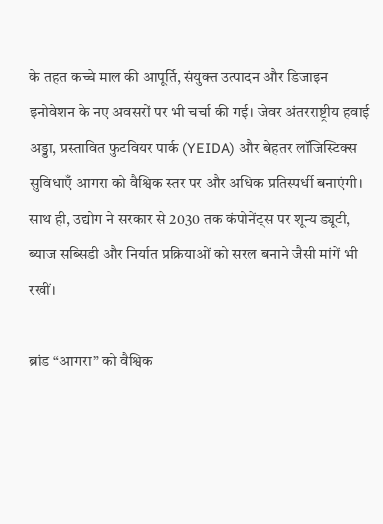के तहत कच्चे माल की आपूर्ति, संयुक्त उत्पादन और डिजाइन इनोवेशन के नए अवसरों पर भी चर्चा की गई। जेवर अंतरराष्ट्रीय हवाई अड्डा, प्रस्तावित फुटवियर पार्क (YEIDA) और बेहतर लॉजिस्टिक्स सुविधाएँ आगरा को वैश्विक स्तर पर और अधिक प्रतिस्पर्धी बनाएंगी। साथ ही, उद्योग ने सरकार से 2030 तक कंपोनेंट्स पर शून्य ड्यूटी, ब्याज सब्सिडी और निर्यात प्रक्रियाओं को सरल बनाने जैसी मांगें भी रखीं।

ब्रांड “आगरा” को वैश्विक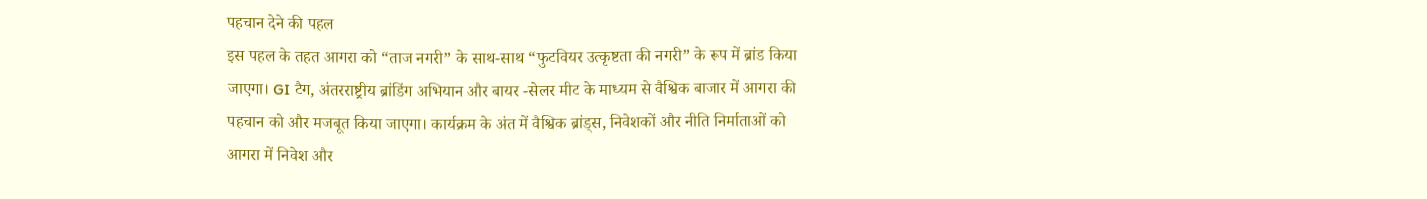पहचान देने की पहल
इस पहल के तहत आगरा को “ताज नगरी” के साथ-साथ “फुटवियर उत्कृष्टता की नगरी” के रूप में ब्रांड किया जाएगा। GI टैग, अंतरराष्ट्रीय ब्रांडिंग अभियान और बायर -सेलर मीट के माध्यम से वैश्विक बाजार में आगरा की पहचान को और मजबूत किया जाएगा। कार्यक्रम के अंत में वैश्विक ब्रांड्स, निवेशकों और नीति निर्माताओं को आगरा में निवेश और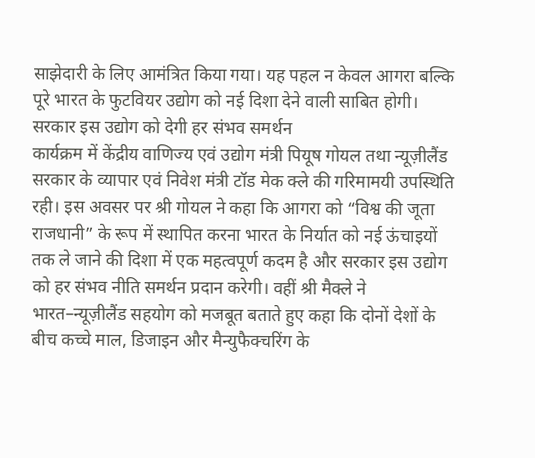साझेदारी के लिए आमंत्रित किया गया। यह पहल न केवल आगरा बल्कि पूरे भारत के फुटवियर उद्योग को नई दिशा देने वाली साबित होगी।
सरकार इस उद्योग को देगी हर संभव समर्थन
कार्यक्रम में केंद्रीय वाणिज्य एवं उद्योग मंत्री पियूष गोयल तथा न्यूज़ीलैंड सरकार के व्यापार एवं निवेश मंत्री टॉड मेक क्ले की गरिमामयी उपस्थिति रही। इस अवसर पर श्री गोयल ने कहा कि आगरा को “विश्व की जूता राजधानी” के रूप में स्थापित करना भारत के निर्यात को नई ऊंचाइयों तक ले जाने की दिशा में एक महत्वपूर्ण कदम है और सरकार इस उद्योग को हर संभव नीति समर्थन प्रदान करेगी। वहीं श्री मैक्ले ने भारत–न्यूज़ीलैंड सहयोग को मजबूत बताते हुए कहा कि दोनों देशों के बीच कच्चे माल, डिजाइन और मैन्युफैक्चरिंग के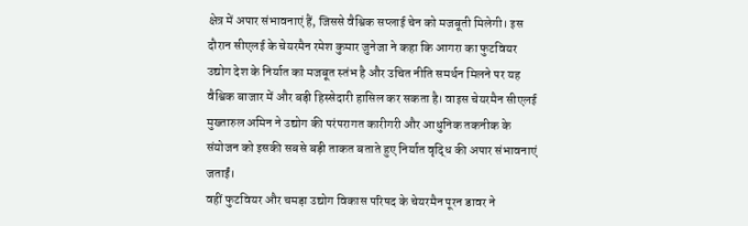क्षेत्र में अपार संभावनाएं हैं, जिससे वैश्विक सप्लाई चेन को मजबूती मिलेगी। इस दौरान सीएलई के चेयरमैन रमेश कुमार जुनेजा ने कहा कि आगरा का फुटवियर उद्योग देश के निर्यात का मजबूत स्तंभ है और उचित नीति समर्थन मिलने पर यह वैश्विक बाजार में और बड़ी हिस्सेदारी हासिल कर सकता है। वाइस चेयरमैन सीएलई मुख्तारुल अमिन ने उद्योग की परंपरागत कारीगरी और आधुनिक तकनीक के संयोजन को इसकी सबसे बड़ी ताकत बताते हुए निर्यात वृद्धि की अपार संभावनाएं जताईं।
वहीं फुटवियर और चमड़ा उद्योग विकास परिषद के चेयरमैन पूरन डावर ने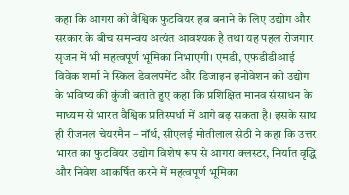कहा कि आगरा को वैश्विक फुटवियर हब बनाने के लिए उद्योग और सरकार के बीच समन्वय अत्यंत आवश्यक है तथा यह पहल रोजगार सृजन में भी महत्वपूर्ण भूमिका निभाएगी। एमडी, एफडीडीआई विवेक शर्मा ने स्किल डेवलपमेंट और डिजाइन इनोवेशन को उद्योग के भविष्य की कुंजी बताते हुए कहा कि प्रशिक्षित मानव संसाधन के माध्यम से भारत वैश्विक प्रतिस्पर्धा में आगे बढ़ सकता है। इसके साथ ही रीजनल चेयरमैन – नॉर्थ, सीएलई मोतीलाल सेठी ने कहा कि उत्तर भारत का फुटवियर उद्योग विशेष रूप से आगरा क्लस्टर, निर्यात वृद्धि और निवेश आकर्षित करने में महत्वपूर्ण भूमिका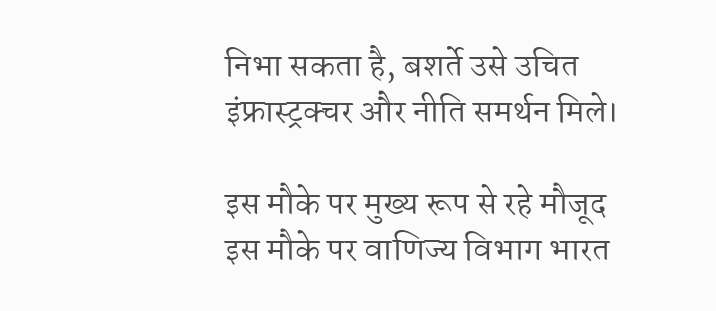निभा सकता है, बशर्ते उसे उचित इंफ्रास्ट्रक्चर और नीति समर्थन मिले।

इस मौके पर मुख्य रूप से रहे मौजूद
इस मौके पर वाणिज्य विभाग भारत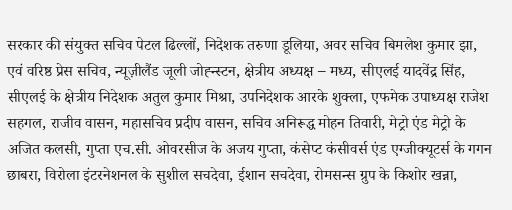सरकार की संयुक्त सचिव पेटल ढिल्लों, निदेशक तरुणा डूलिया, अवर सचिव बिमलेश कुमार झा, एवं वरिष्ठ प्रेस सचिव, न्यूज़ीलैंड जूली जोह्न्स्टन, क्षेत्रीय अध्यक्ष – मध्य, सीएलई यादवेंद्र सिंह, सीएलई के क्षेत्रीय निदेशक अतुल कुमार मिश्रा, उपनिदेशक आरके शुक्ला, एफमेक उपाध्यक्ष राजेश सहगल, राजीव वासन, महासचिव प्रदीप वासन, सचिव अनिरूद्ध मोहन तिवारी, मेट्रो एंड मेट्रो के अजित कलसी, गुप्ता एच.सी. ओवरसीज के अजय गुप्ता, कंसेप्ट कंसीवर्स एंड एग्जीक्यूटर्स के गगन छाबरा, विरोला इंटरनेशनल के सुशील सचदेवा, ईशान सचदेवा, रोमसन्स ग्रुप के किशोर खन्ना,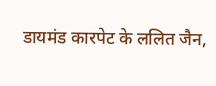डायमंड कारपेट के ललित जैन,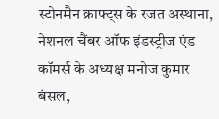स्टोनमैन क्राफ्ट्स के रजत अस्थाना, नेशनल चैंबर ऑफ इंडस्ट्रीज एंड कॉमर्स के अध्यक्ष मनोज कुमार बंसल,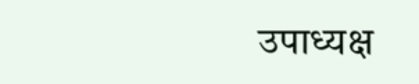उपाध्यक्ष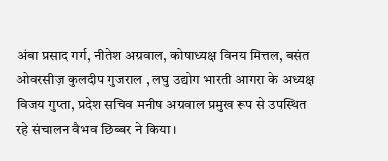अंबा प्रसाद गर्ग, नीतेश अग्रवाल, कोषाध्यक्ष विनय मित्तल, बसंत ओवरसीज़ कुलदीप गुजराल , लघु उद्योग भारती आगरा के अध्यक्ष विजय गुप्ता, प्रदेश सचिव मनीष अग्रवाल प्रमुख रूप से उपस्थित रहे संचालन वैभव छिब्बर ने किया।